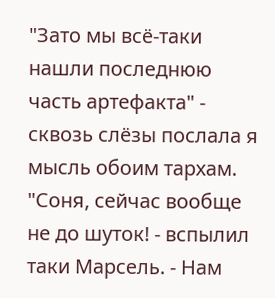"Зато мы всё-таки нашли последнюю часть артефакта" - сквозь слёзы послала я мысль обоим тархам.
"Соня, сейчас вообще не до шуток! - вспылил таки Марсель. - Нам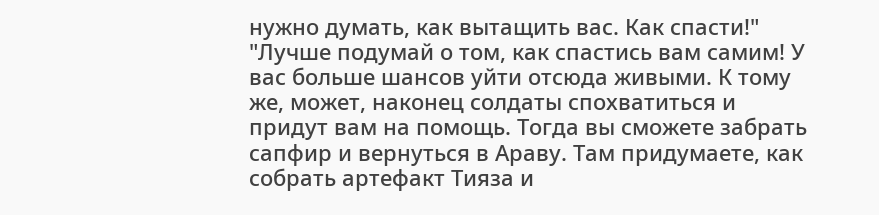нужно думать, как вытащить вас. Как спасти!"
"Лучше подумай о том, как спастись вам самим! У вас больше шансов уйти отсюда живыми. К тому же, может, наконец солдаты спохватиться и придут вам на помощь. Тогда вы сможете забрать сапфир и вернуться в Араву. Там придумаете, как собрать артефакт Тияза и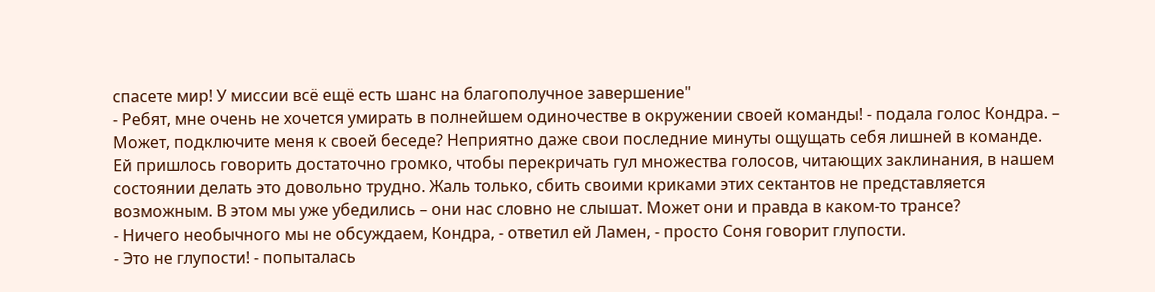спасете мир! У миссии всё ещё есть шанс на благополучное завершение"
- Ребят, мне очень не хочется умирать в полнейшем одиночестве в окружении своей команды! - подала голос Кондра. – Может, подключите меня к своей беседе? Неприятно даже свои последние минуты ощущать себя лишней в команде.
Ей пришлось говорить достаточно громко, чтобы перекричать гул множества голосов, читающих заклинания, в нашем состоянии делать это довольно трудно. Жаль только, сбить своими криками этих сектантов не представляется возможным. В этом мы уже убедились – они нас словно не слышат. Может они и правда в каком-то трансе?
- Ничего необычного мы не обсуждаем, Кондра, - ответил ей Ламен, - просто Соня говорит глупости.
- Это не глупости! - попыталась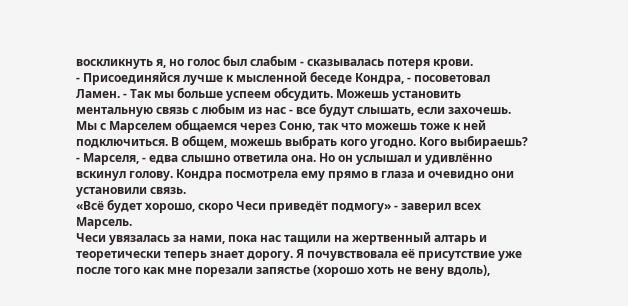воскликнуть я, но голос был слабым - сказывалась потеря крови.
- Присоединяйся лучше к мысленной беседе Кондра, - посоветовал Ламен. - Так мы больше успеем обсудить. Можешь установить ментальную связь с любым из нас - все будут слышать, если захочешь. Мы с Марселем общаемся через Соню, так что можешь тоже к ней подключиться. В общем, можешь выбрать кого угодно. Кого выбираешь?
- Марселя, - едва слышно ответила она. Но он услышал и удивлённо вскинул голову. Кондра посмотрела ему прямо в глаза и очевидно они установили связь.
«Всё будет хорошо, скоро Чеси приведёт подмогу» - заверил всех Марсель.
Чеси увязалась за нами, пока нас тащили на жертвенный алтарь и теоретически теперь знает дорогу. Я почувствовала её присутствие уже после того как мне порезали запястье (хорошо хоть не вену вдоль),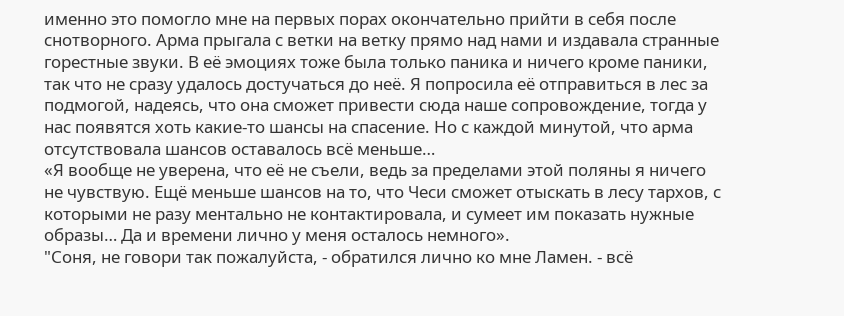именно это помогло мне на первых порах окончательно прийти в себя после снотворного. Арма прыгала с ветки на ветку прямо над нами и издавала странные горестные звуки. В её эмоциях тоже была только паника и ничего кроме паники, так что не сразу удалось достучаться до неё. Я попросила её отправиться в лес за подмогой, надеясь, что она сможет привести сюда наше сопровождение, тогда у нас появятся хоть какие-то шансы на спасение. Но с каждой минутой, что арма отсутствовала шансов оставалось всё меньше…
«Я вообще не уверена, что её не съели, ведь за пределами этой поляны я ничего не чувствую. Ещё меньше шансов на то, что Чеси сможет отыскать в лесу тархов, с которыми не разу ментально не контактировала, и сумеет им показать нужные образы… Да и времени лично у меня осталось немного».
"Соня, не говори так пожалуйста, - обратился лично ко мне Ламен. - всё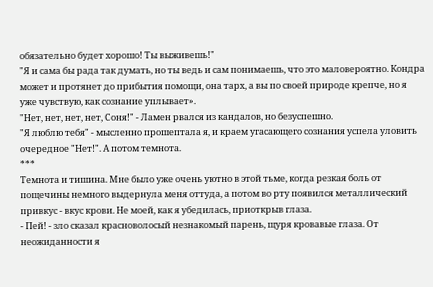обязательно будет хорошо! Ты выживешь!"
"Я и сама бы рада так думать, но ты ведь и сам понимаешь, что это маловероятно. Кондра может и протянет до прибытия помощи, она тарх, а вы по своей природе крепче, но я уже чувствую, как сознание уплывает».
"Нет, нет, нет, нет, Соня!" - Ламен рвался из кандалов, но безуспешно.
"Я люблю тебя" - мысленно прошептала я, и краем угасающего сознания успела уловить очередное "Нет!". А потом темнота.
***
Темнота и тишина. Мне было уже очень уютно в этой тьме, когда резкая боль от пощечины немного выдернула меня оттуда, а потом во рту появился металлический привкус - вкус крови. Не моей, как я убедилась, приоткрыв глаза.
- Пей! - зло сказал красноволосый незнакомый парень, щуря кровавые глаза. От неожиданности я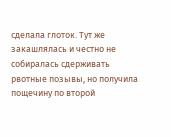сделала глоток. Тут же закашлялась и честно не собиралась сдерживать рвотные позывы, но получила пощечину по второй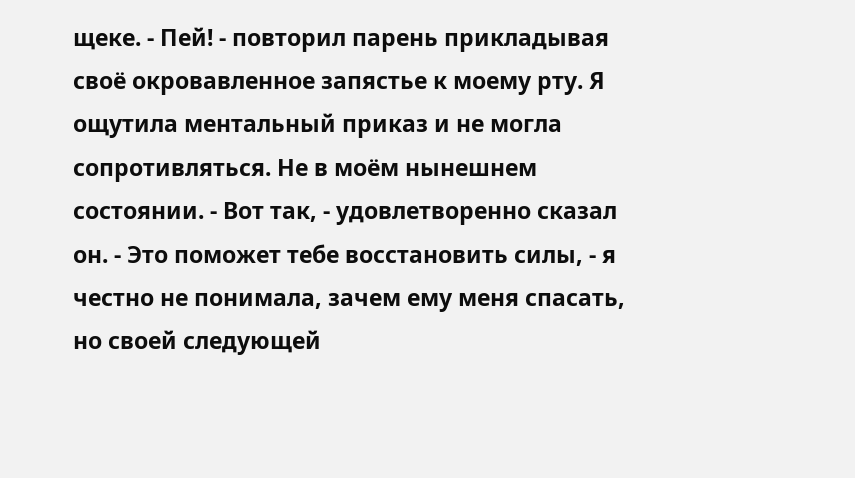щеке. - Пей! - повторил парень прикладывая своё окровавленное запястье к моему рту. Я ощутила ментальный приказ и не могла сопротивляться. Не в моём нынешнем состоянии. - Вот так, - удовлетворенно сказал он. - Это поможет тебе восстановить силы, - я честно не понимала, зачем ему меня спасать, но своей следующей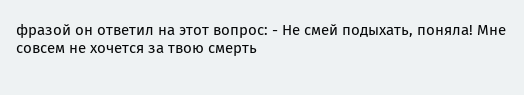фразой он ответил на этот вопрос: - Не смей подыхать, поняла! Мне совсем не хочется за твою смерть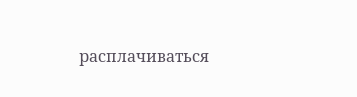расплачиваться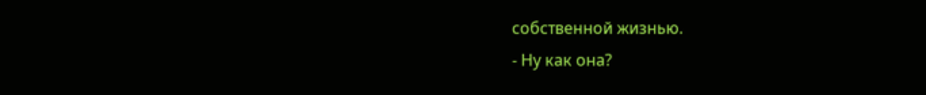собственной жизнью.
- Ну как она?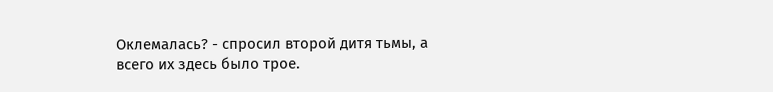Оклемалась? - спросил второй дитя тьмы, а всего их здесь было трое.